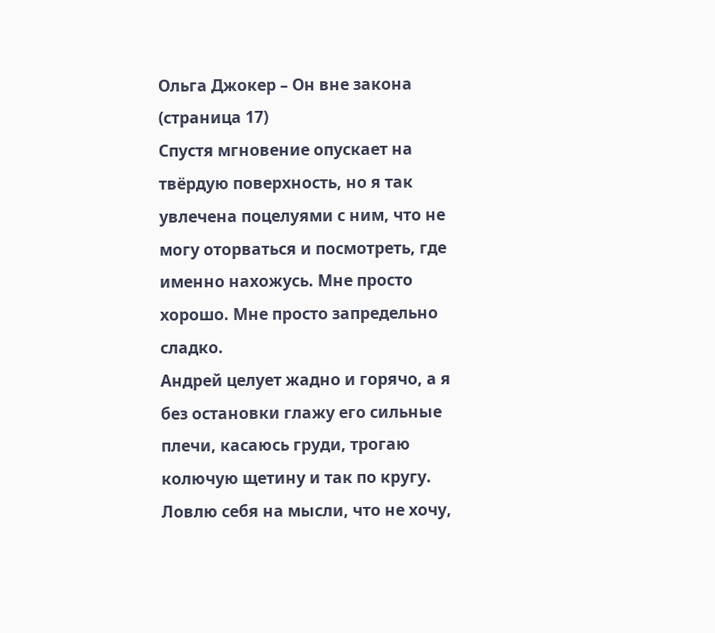Ольга Джокер – Он вне закона (страница 17)
Спустя мгновение опускает на твёрдую поверхность, но я так увлечена поцелуями с ним, что не могу оторваться и посмотреть, где именно нахожусь. Мне просто хорошо. Мне просто запредельно сладко.
Андрей целует жадно и горячо, а я без остановки глажу его сильные плечи, касаюсь груди, трогаю колючую щетину и так по кругу. Ловлю себя на мысли, что не хочу,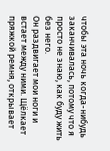чтобы эта ночь когда-нибудь заканчивалась, потому что я просто не знаю, как буду жить без него.
Он раздвигает мои ноги и встает между ними. Щёлкает пряжкой ремня, открывает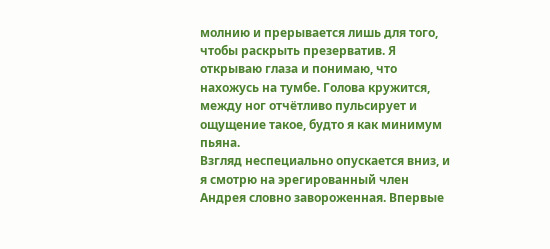молнию и прерывается лишь для того, чтобы раскрыть презерватив. Я открываю глаза и понимаю, что нахожусь на тумбе. Голова кружится, между ног отчётливо пульсирует и ощущение такое, будто я как минимум пьяна.
Взгляд неспециально опускается вниз, и я смотрю на эрегированный член Андрея словно завороженная. Впервые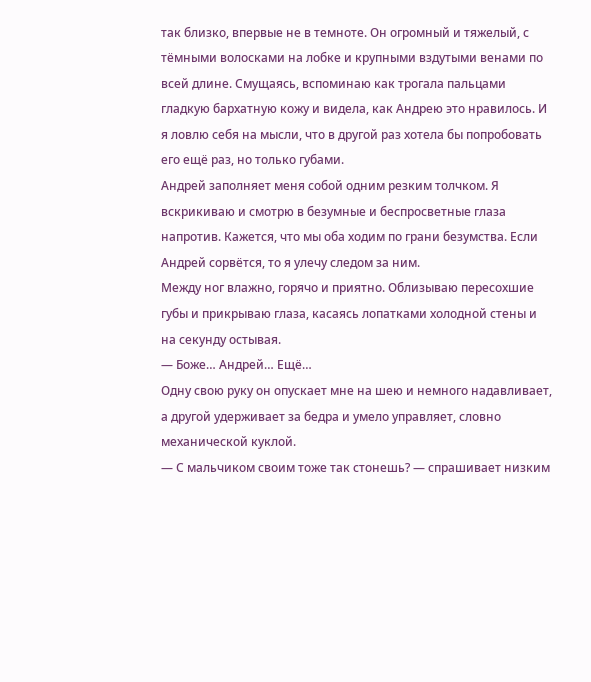так близко, впервые не в темноте. Он огромный и тяжелый, с тёмными волосками на лобке и крупными вздутыми венами по всей длине. Смущаясь, вспоминаю как трогала пальцами гладкую бархатную кожу и видела, как Андрею это нравилось. И я ловлю себя на мысли, что в другой раз хотела бы попробовать его ещё раз, но только губами.
Андрей заполняет меня собой одним резким толчком. Я вскрикиваю и смотрю в безумные и беспросветные глаза напротив. Кажется, что мы оба ходим по грани безумства. Если Андрей сорвётся, то я улечу следом за ним.
Между ног влажно, горячо и приятно. Облизываю пересохшие губы и прикрываю глаза, касаясь лопатками холодной стены и на секунду остывая.
— Боже… Андрей… Ещё…
Одну свою руку он опускает мне на шею и немного надавливает, а другой удерживает за бедра и умело управляет, словно механической куклой.
— С мальчиком своим тоже так стонешь? — спрашивает низким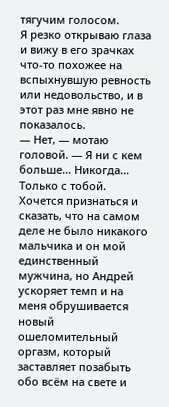тягучим голосом.
Я резко открываю глаза и вижу в его зрачках что-то похожее на вспыхнувшую ревность или недовольство, и в этот раз мне явно не показалось.
— Нет, — мотаю головой. — Я ни с кем больше… Никогда… Только с тобой.
Хочется признаться и сказать, что на самом деле не было никакого мальчика и он мой единственный мужчина, но Андрей ускоряет темп и на меня обрушивается новый ошеломительный оргазм, который заставляет позабыть обо всём на свете и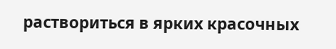раствориться в ярких красочных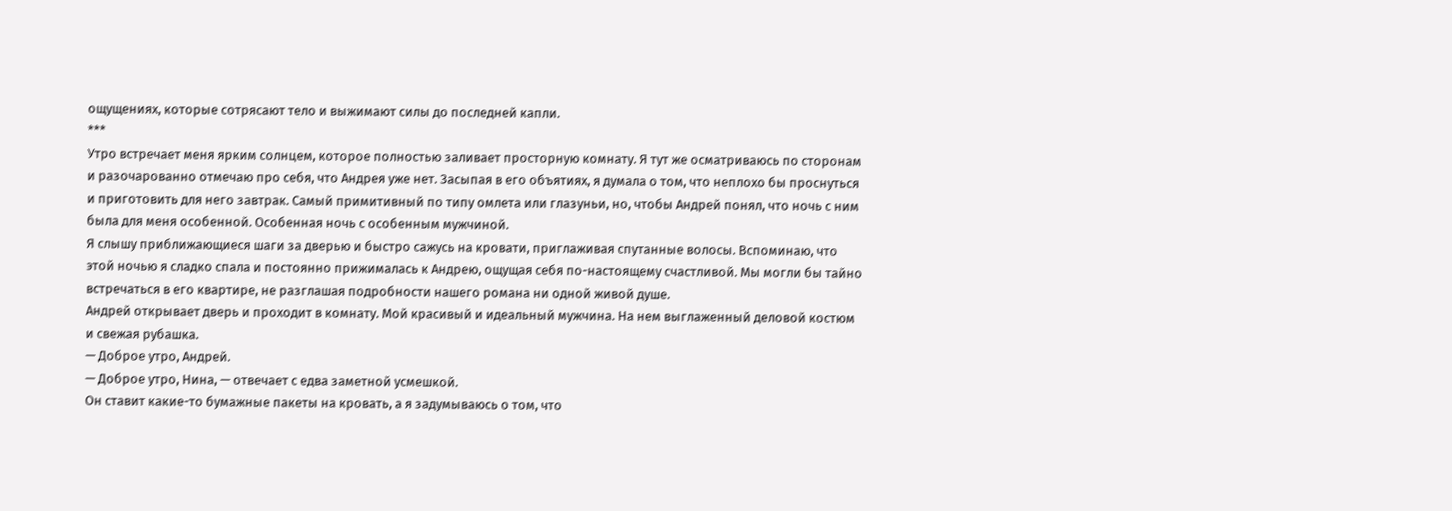ощущениях, которые сотрясают тело и выжимают силы до последней капли.
***
Утро встречает меня ярким солнцем, которое полностью заливает просторную комнату. Я тут же осматриваюсь по сторонам и разочарованно отмечаю про себя, что Андрея уже нет. Засыпая в его объятиях, я думала о том, что неплохо бы проснуться и приготовить для него завтрак. Самый примитивный по типу омлета или глазуньи, но, чтобы Андрей понял, что ночь с ним была для меня особенной. Особенная ночь с особенным мужчиной.
Я слышу приближающиеся шаги за дверью и быстро сажусь на кровати, приглаживая спутанные волосы. Вспоминаю, что этой ночью я сладко спала и постоянно прижималась к Андрею, ощущая себя по-настоящему счастливой. Мы могли бы тайно встречаться в его квартире, не разглашая подробности нашего романа ни одной живой душе.
Андрей открывает дверь и проходит в комнату. Мой красивый и идеальный мужчина. На нем выглаженный деловой костюм и свежая рубашка.
— Доброе утро, Андрей.
— Доброе утро, Нина, — отвечает с едва заметной усмешкой.
Он ставит какие-то бумажные пакеты на кровать, а я задумываюсь о том, что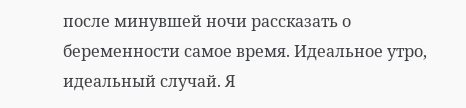после минувшей ночи рассказать о беременности самое время. Идеальное утро, идеальный случай. Я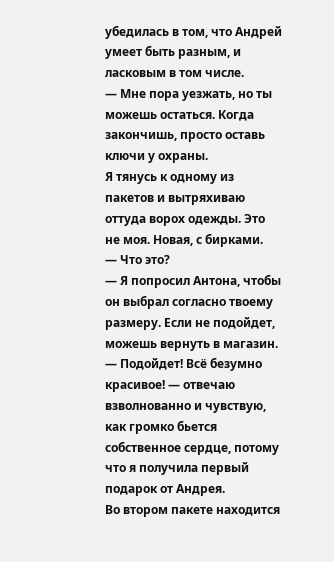убедилась в том, что Андрей умеет быть разным, и ласковым в том числе.
— Мне пора уезжать, но ты можешь остаться. Когда закончишь, просто оставь ключи у охраны.
Я тянусь к одному из пакетов и вытряхиваю оттуда ворох одежды. Это не моя. Новая, с бирками.
— Что это?
— Я попросил Антона, чтобы он выбрал согласно твоему размеру. Если не подойдет, можешь вернуть в магазин.
— Подойдет! Всё безумно красивое! — отвечаю взволнованно и чувствую, как громко бьется собственное сердце, потому что я получила первый подарок от Андрея.
Во втором пакете находится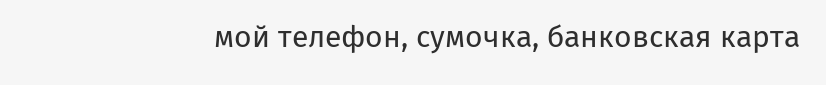мой телефон, сумочка, банковская карта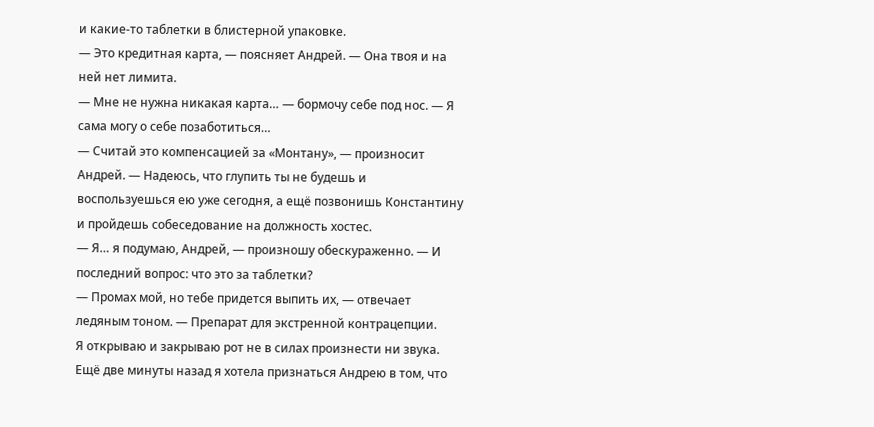и какие-то таблетки в блистерной упаковке.
— Это кредитная карта, — поясняет Андрей. — Она твоя и на ней нет лимита.
— Мне не нужна никакая карта… — бормочу себе под нос. — Я сама могу о себе позаботиться…
— Считай это компенсацией за «Монтану», — произносит Андрей. — Надеюсь, что глупить ты не будешь и воспользуешься ею уже сегодня, а ещё позвонишь Константину и пройдешь собеседование на должность хостес.
— Я… я подумаю, Андрей, — произношу обескураженно. — И последний вопрос: что это за таблетки?
— Промах мой, но тебе придется выпить их, — отвечает ледяным тоном. — Препарат для экстренной контрацепции.
Я открываю и закрываю рот не в силах произнести ни звука. Ещё две минуты назад я хотела признаться Андрею в том, что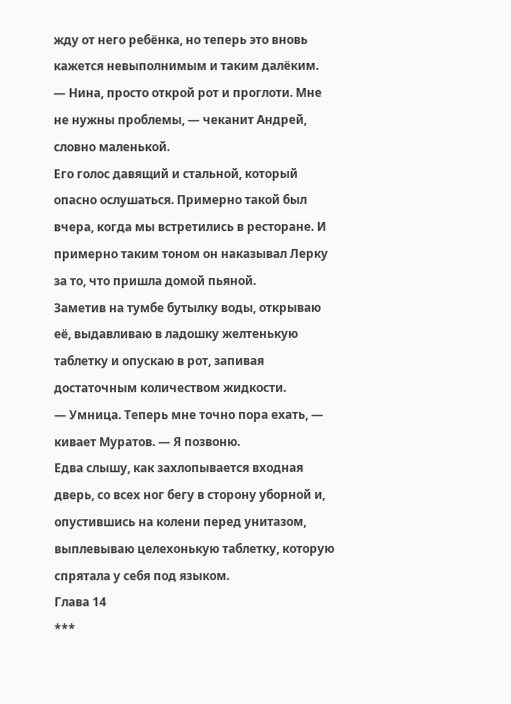жду от него ребёнка, но теперь это вновь кажется невыполнимым и таким далёким.
— Нина, просто открой рот и проглоти. Мне не нужны проблемы, — чеканит Андрей, словно маленькой.
Его голос давящий и стальной, который опасно ослушаться. Примерно такой был вчера, когда мы встретились в ресторане. И примерно таким тоном он наказывал Лерку за то, что пришла домой пьяной.
Заметив на тумбе бутылку воды, открываю её, выдавливаю в ладошку желтенькую таблетку и опускаю в рот, запивая достаточным количеством жидкости.
— Умница. Теперь мне точно пора ехать, — кивает Муратов. — Я позвоню.
Едва слышу, как захлопывается входная дверь, со всех ног бегу в сторону уборной и, опустившись на колени перед унитазом, выплевываю целехонькую таблетку, которую спрятала у себя под языком.
Глава 14
***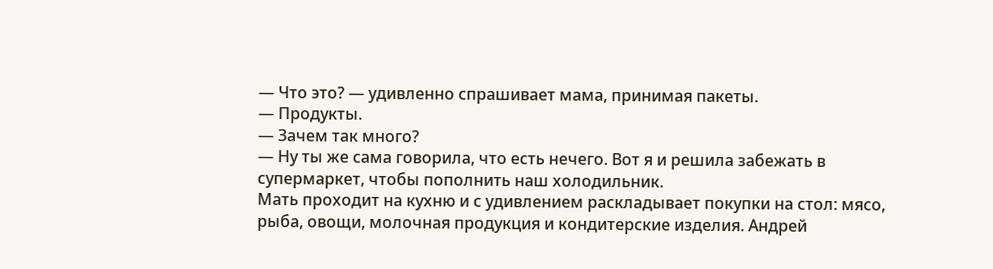— Что это? — удивленно спрашивает мама, принимая пакеты.
— Продукты.
— Зачем так много?
— Ну ты же сама говорила, что есть нечего. Вот я и решила забежать в супермаркет, чтобы пополнить наш холодильник.
Мать проходит на кухню и с удивлением раскладывает покупки на стол: мясо, рыба, овощи, молочная продукция и кондитерские изделия. Андрей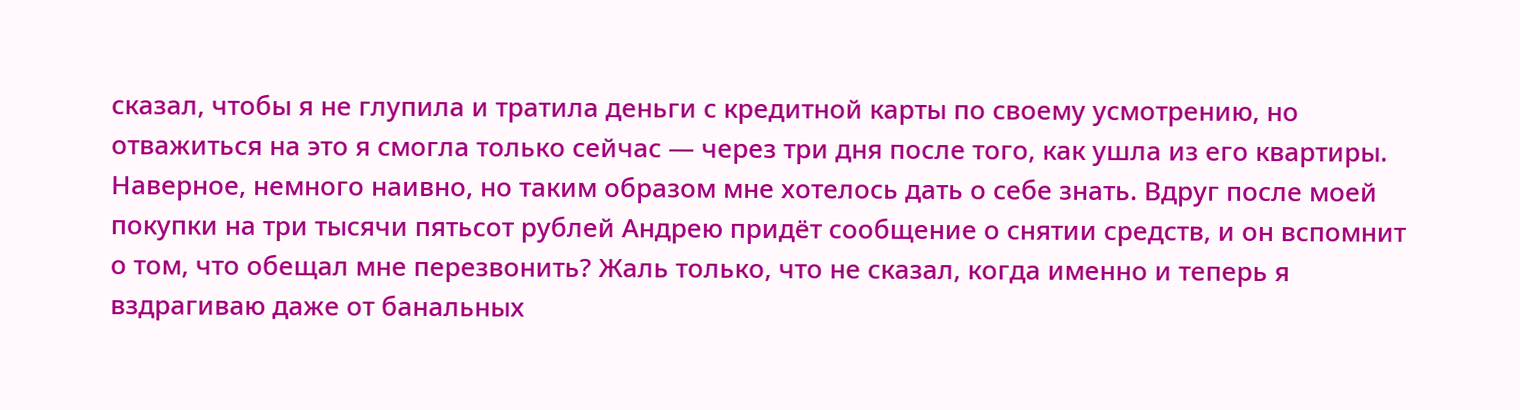сказал, чтобы я не глупила и тратила деньги с кредитной карты по своему усмотрению, но отважиться на это я смогла только сейчас — через три дня после того, как ушла из его квартиры. Наверное, немного наивно, но таким образом мне хотелось дать о себе знать. Вдруг после моей покупки на три тысячи пятьсот рублей Андрею придёт сообщение о снятии средств, и он вспомнит о том, что обещал мне перезвонить? Жаль только, что не сказал, когда именно и теперь я вздрагиваю даже от банальных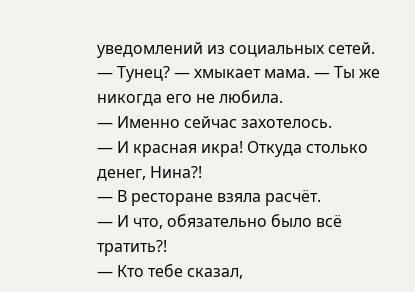уведомлений из социальных сетей.
— Тунец? — хмыкает мама. — Ты же никогда его не любила.
— Именно сейчас захотелось.
— И красная икра! Откуда столько денег, Нина?!
— В ресторане взяла расчёт.
— И что, обязательно было всё тратить?!
— Кто тебе сказал,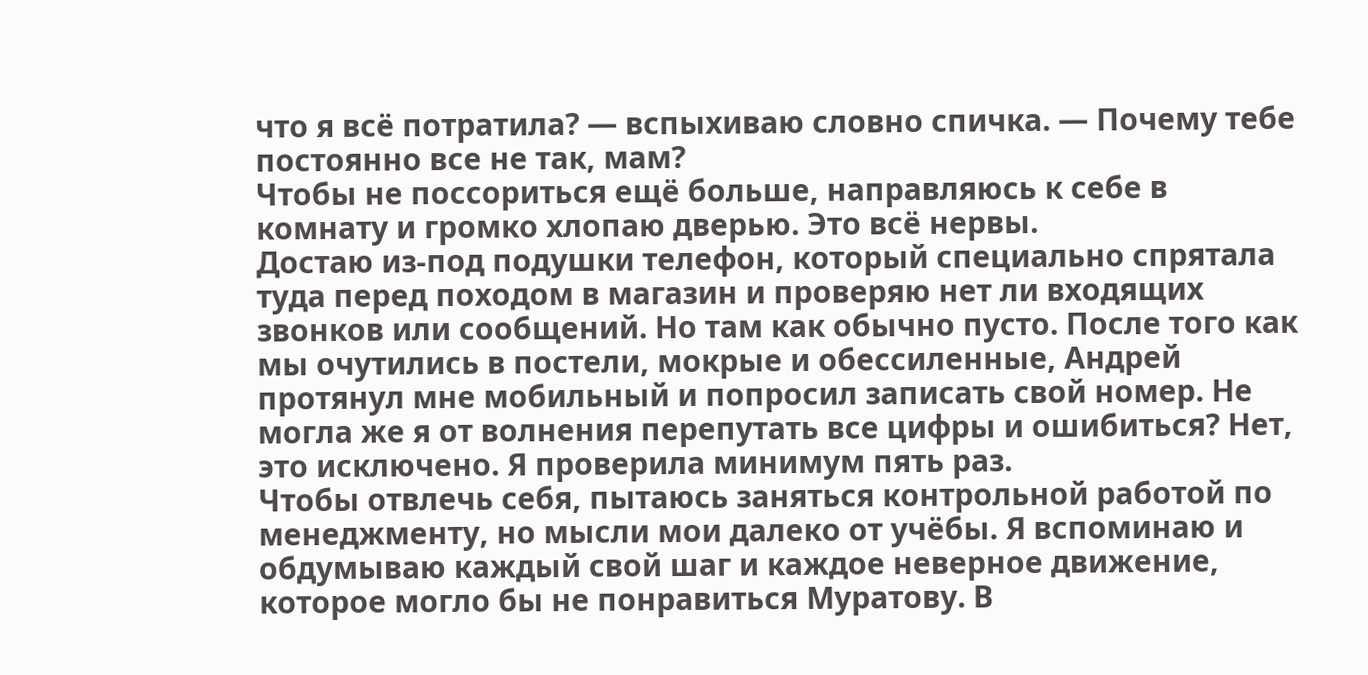что я всё потратила? — вспыхиваю словно спичка. — Почему тебе постоянно все не так, мам?
Чтобы не поссориться ещё больше, направляюсь к себе в комнату и громко хлопаю дверью. Это всё нервы.
Достаю из-под подушки телефон, который специально спрятала туда перед походом в магазин и проверяю нет ли входящих звонков или сообщений. Но там как обычно пусто. После того как мы очутились в постели, мокрые и обессиленные, Андрей протянул мне мобильный и попросил записать свой номер. Не могла же я от волнения перепутать все цифры и ошибиться? Нет, это исключено. Я проверила минимум пять раз.
Чтобы отвлечь себя, пытаюсь заняться контрольной работой по менеджменту, но мысли мои далеко от учёбы. Я вспоминаю и обдумываю каждый свой шаг и каждое неверное движение, которое могло бы не понравиться Муратову. В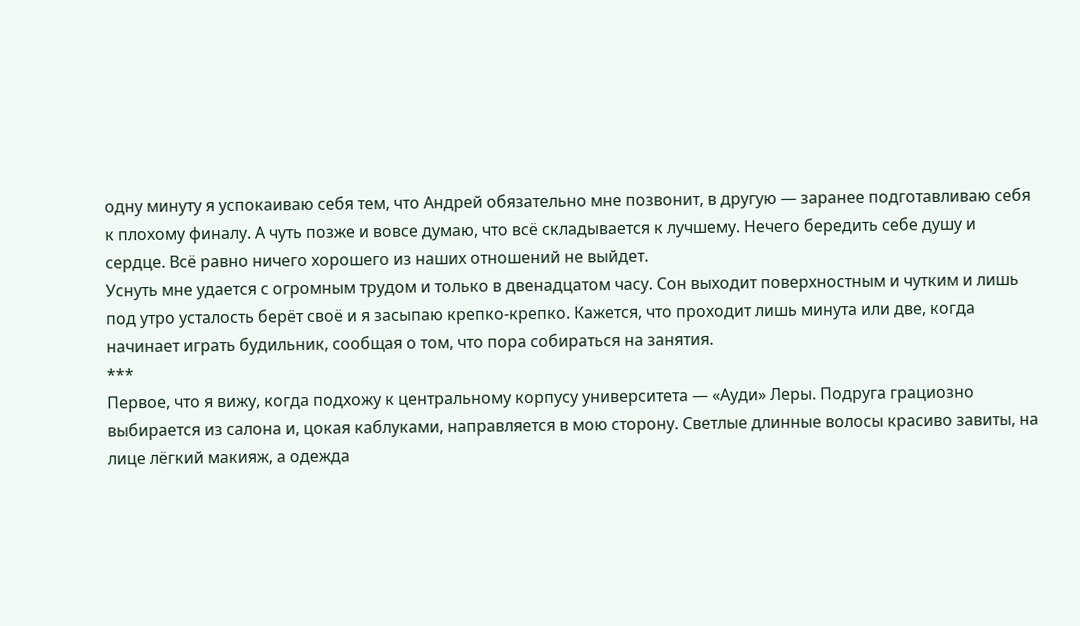одну минуту я успокаиваю себя тем, что Андрей обязательно мне позвонит, в другую — заранее подготавливаю себя к плохому финалу. А чуть позже и вовсе думаю, что всё складывается к лучшему. Нечего бередить себе душу и сердце. Всё равно ничего хорошего из наших отношений не выйдет.
Уснуть мне удается с огромным трудом и только в двенадцатом часу. Сон выходит поверхностным и чутким и лишь под утро усталость берёт своё и я засыпаю крепко-крепко. Кажется, что проходит лишь минута или две, когда начинает играть будильник, сообщая о том, что пора собираться на занятия.
***
Первое, что я вижу, когда подхожу к центральному корпусу университета — «Ауди» Леры. Подруга грациозно выбирается из салона и, цокая каблуками, направляется в мою сторону. Светлые длинные волосы красиво завиты, на лице лёгкий макияж, а одежда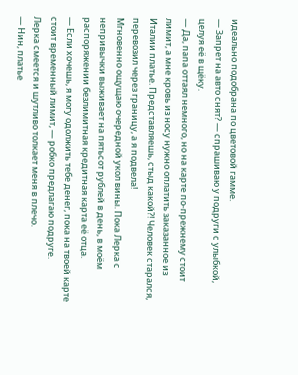идеально подобрана по цветовой гамме.
— Запрет на авто снят? — спрашиваю у подруги с улыбкой, целуя её в щёку.
— Да, папа оттаял немного, но на карте по-прежнему стоит лимит, а мне кровь из носу нужно оплатить заказанное из Италии платье. Представляешь, стыд какой?! Человек старался, перевозил через границу, а я подвела!
Мгновенно ощущаю очередной укол вины. Пока Лерка с непривычки выживает на пятьсот рублей в день, в моём распоряжении безлимитная кредитная карта её отца.
— Если хочешь, я могу одолжить тебе денег, пока на твоей карте стоит временный лимит, — робко предлагаю подруге.
Лерка смеется и шутливо толкает меня в плечо.
— Нин, платье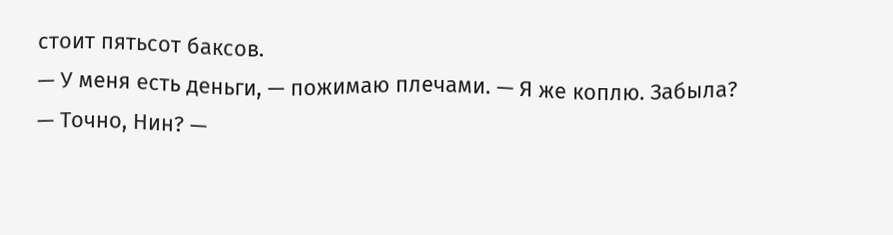стоит пятьсот баксов.
— У меня есть деньги, — пожимаю плечами. — Я же коплю. Забыла?
— Точно, Нин? —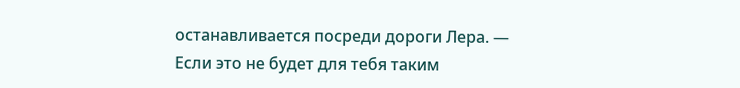останавливается посреди дороги Лера. — Если это не будет для тебя таким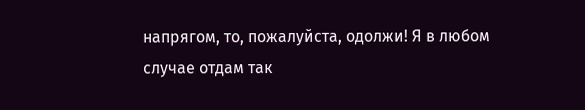напрягом, то, пожалуйста, одолжи! Я в любом случае отдам так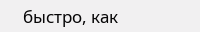быстро, как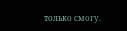только смогу.